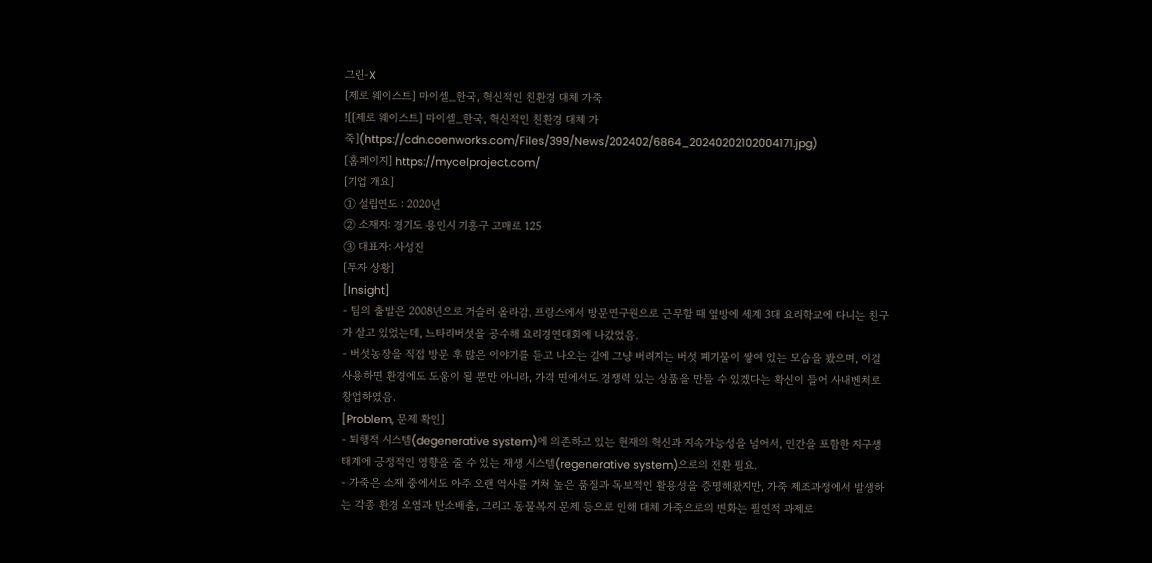그린-X
[제로 웨이스트] 마이셀_한국, 혁신적인 친환경 대체 가죽
![[제로 웨이스트] 마이셀_한국, 혁신적인 친환경 대체 가죽](https://cdn.coenworks.com/Files/399/News/202402/6864_20240202102004171.jpg)
[홈페이지] https://mycelproject.com/
[기업 개요]
① 설립연도 : 2020년
② 소재지: 경기도 용인시 기흥구 고매로 125
③ 대표자: 사성진
[투자 상황]
[Insight]
- 팀의 출발은 2008년으로 거슬러 올라감. 프랑스에서 방문연구원으로 근무할 때 옆방에 세계 3대 요리학교에 다니는 친구가 살고 있었는데, 느타리버섯을 공수해 요리경연대회에 나갔었음.
- 버섯농장을 직접 방문 후 많은 이야기를 듣고 나오는 길에 그냥 버려지는 버섯 폐기물이 쌓여 있는 모습을 봤으며, 이걸 사용하면 환경에도 도움이 될 뿐만 아니라, 가격 면에서도 경쟁력 있는 상품을 만들 수 있겠다는 확신이 들어 사내벤처로 창업하였음.
[Problem, 문제 확인]
- 퇴행적 시스템(degenerative system)에 의존하고 있는 현재의 혁신과 지속가능성을 넘어서, 인간을 포함한 지구생태계에 긍정적인 영향을 줄 수 있는 재생 시스템(regenerative system)으로의 전환 필요.
- 가죽은 소재 중에서도 아주 오랜 역사를 거쳐 높은 품질과 독보적인 활용성을 증명해왔지만, 가죽 제조과정에서 발생하는 각종 환경 오염과 탄소배출, 그리고 동물복지 문제 등으로 인해 대체 가죽으로의 변화는 필연적 과제로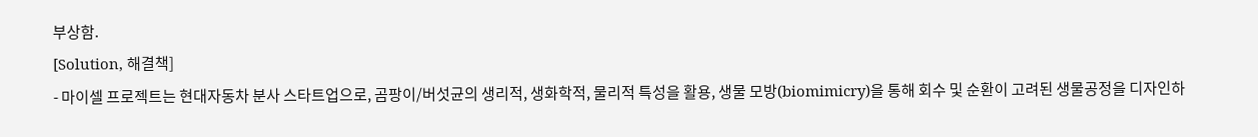부상함.
[Solution, 해결책]
- 마이셀 프로젝트는 현대자동차 분사 스타트업으로, 곰팡이/버섯균의 생리적, 생화학적, 물리적 특성을 활용, 생물 모방(biomimicry)을 통해 회수 및 순환이 고려된 생물공정을 디자인하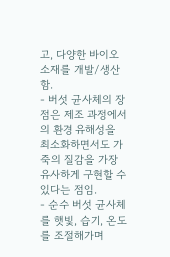고, 다양한 바이오 소재를 개발/생산함.
- 버섯 균사체의 장점은 제조 과정에서의 환경 유해성을 최소화하면서도 가죽의 질감을 가장 유사하게 구현할 수 있다는 점임.
- 순수 버섯 균사체를 햇빛, 습기, 온도를 조절해가며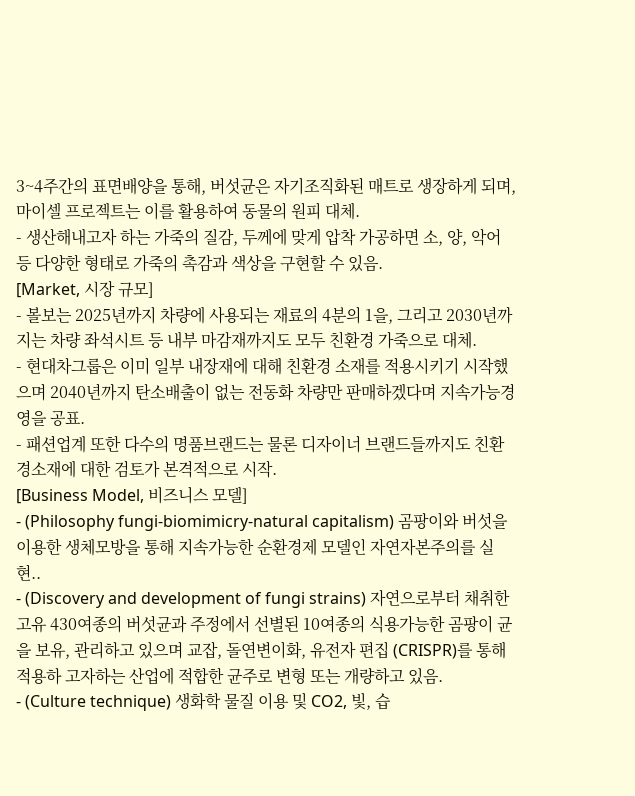3~4주간의 표면배양을 통해, 버섯균은 자기조직화된 매트로 생장하게 되며, 마이셀 프로젝트는 이를 활용하여 동물의 원피 대체.
- 생산해내고자 하는 가죽의 질감, 두께에 맞게 압착 가공하면 소, 양, 악어 등 다양한 형태로 가죽의 촉감과 색상을 구현할 수 있음.
[Market, 시장 규모]
- 볼보는 2025년까지 차량에 사용되는 재료의 4분의 1을, 그리고 2030년까지는 차량 좌석시트 등 내부 마감재까지도 모두 친환경 가죽으로 대체.
- 현대차그룹은 이미 일부 내장재에 대해 친환경 소재를 적용시키기 시작했으며 2040년까지 탄소배출이 없는 전동화 차량만 판매하겠다며 지속가능경영을 공표.
- 패션업계 또한 다수의 명품브랜드는 물론 디자이너 브랜드들까지도 친환경소재에 대한 검토가 본격적으로 시작.
[Business Model, 비즈니스 모델]
- (Philosophy fungi-biomimicry-natural capitalism) 곰팡이와 버섯을 이용한 생체모방을 통해 지속가능한 순환경제 모델인 자연자본주의를 실현..
- (Discovery and development of fungi strains) 자연으로부터 채취한 고유 430여종의 버섯균과 주정에서 선별된 10여종의 식용가능한 곰팡이 균을 보유, 관리하고 있으며 교잡, 돌연변이화, 유전자 편집 (CRISPR)를 통해 적용하 고자하는 산업에 적합한 균주로 변형 또는 개량하고 있음.
- (Culture technique) 생화학 물질 이용 및 CO2, 빛, 습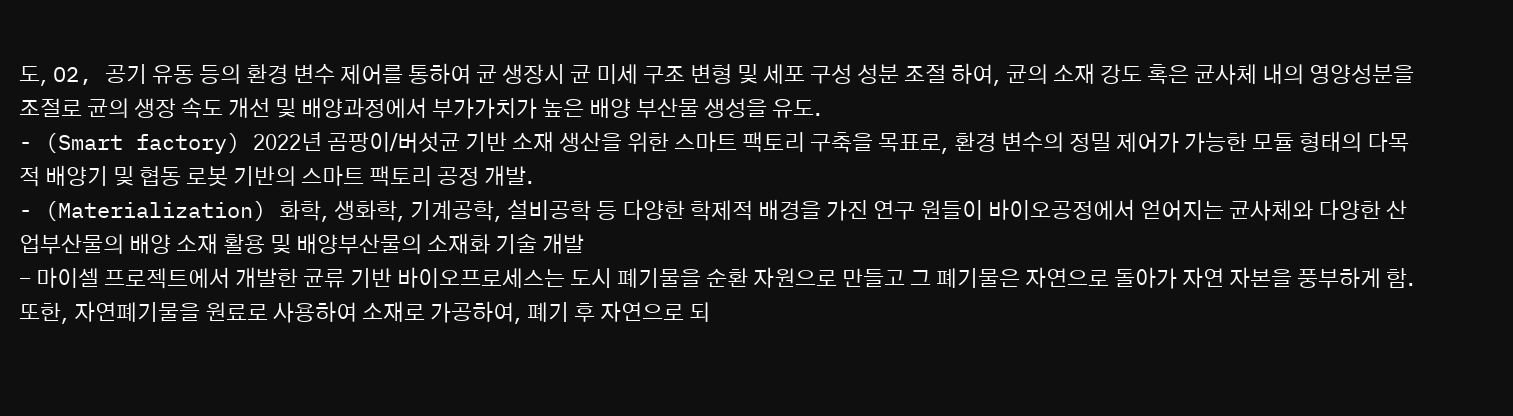도, O2, 공기 유동 등의 환경 변수 제어를 통하여 균 생장시 균 미세 구조 변형 및 세포 구성 성분 조절 하여, 균의 소재 강도 혹은 균사체 내의 영양성분을 조절로 균의 생장 속도 개선 및 배양과정에서 부가가치가 높은 배양 부산물 생성을 유도.
- (Smart factory) 2022년 곰팡이/버섯균 기반 소재 생산을 위한 스마트 팩토리 구축을 목표로, 환경 변수의 정밀 제어가 가능한 모듈 형태의 다목적 배양기 및 협동 로봇 기반의 스마트 팩토리 공정 개발.
- (Materialization) 화학, 생화학, 기계공학, 설비공학 등 다양한 학제적 배경을 가진 연구 원들이 바이오공정에서 얻어지는 균사체와 다양한 산업부산물의 배양 소재 활용 및 배양부산물의 소재화 기술 개발
- 마이셀 프로젝트에서 개발한 균류 기반 바이오프로세스는 도시 폐기물을 순환 자원으로 만들고 그 폐기물은 자연으로 돌아가 자연 자본을 풍부하게 함. 또한, 자연폐기물을 원료로 사용하여 소재로 가공하여, 폐기 후 자연으로 되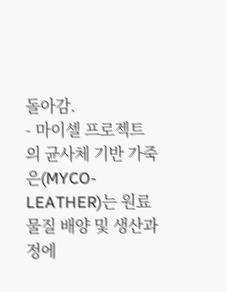돌아감.
- 마이셀 프로젝트의 균사체 기반 가죽은(MYCO-LEATHER)는 원료 물질 배양 및 생산과정에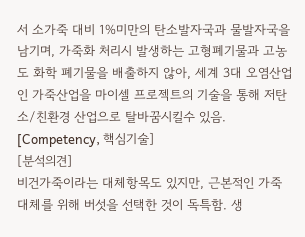서 소가죽 대비 1%미만의 탄소발자국과 물발자국을 남기며, 가죽화 처리시 발생하는 고형폐기물과 고농도 화학 폐기물을 배출하지 않아, 세계 3대 오염산업인 가죽산업을 마이셀 프로젝트의 기술을 통해 저탄소/친환경 산업으로 탈바꿈시킬수 있음.
[Competency, 핵심기술]
[분석의견]
비건가죽이라는 대체항목도 있지만, 근본적인 가죽 대체를 위해 버섯을 선택한 것이 독특함. 생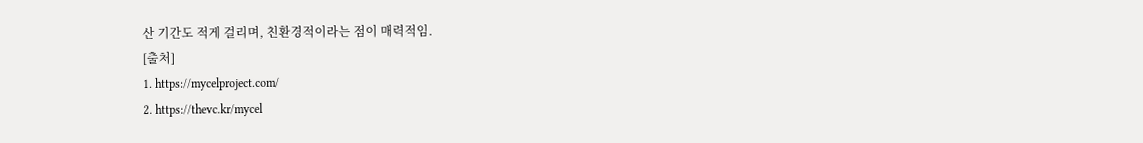산 기간도 적게 걸리며, 친환경적이라는 점이 매력적임.
[출처]
1. https://mycelproject.com/
2. https://thevc.kr/mycel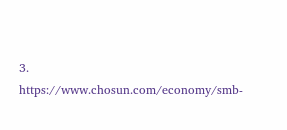3. https://www.chosun.com/economy/smb-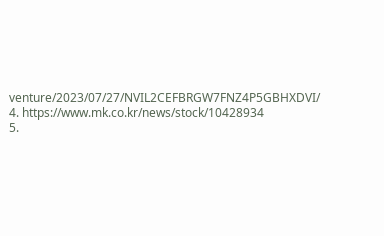venture/2023/07/27/NVIL2CEFBRGW7FNZ4P5GBHXDVI/
4. https://www.mk.co.kr/news/stock/10428934
5.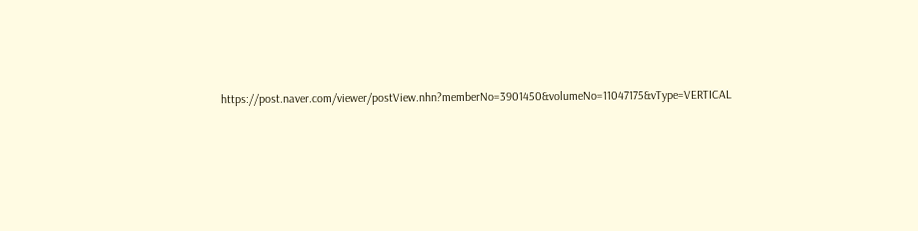https://post.naver.com/viewer/postView.nhn?memberNo=3901450&volumeNo=11047175&vType=VERTICAL